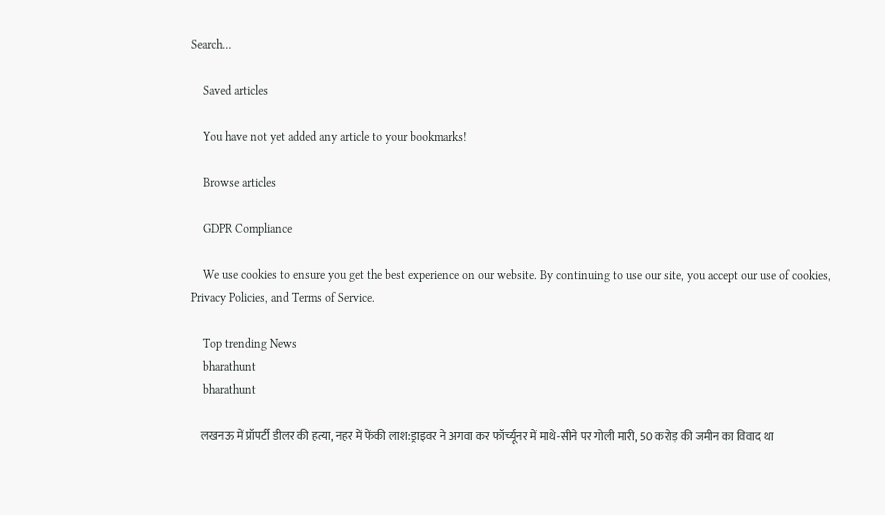Search…

    Saved articles

    You have not yet added any article to your bookmarks!

    Browse articles

    GDPR Compliance

    We use cookies to ensure you get the best experience on our website. By continuing to use our site, you accept our use of cookies, Privacy Policies, and Terms of Service.

    Top trending News
    bharathunt
    bharathunt

    लखनऊ में प्रॉपर्टी डीलर की हत्या, नहर में फेंकी लाश:ड्राइवर ने अगवा कर फॉर्च्यूनर में माथे-सीने पर गोली मारी, 50 करोड़ की जमीन का विवाद था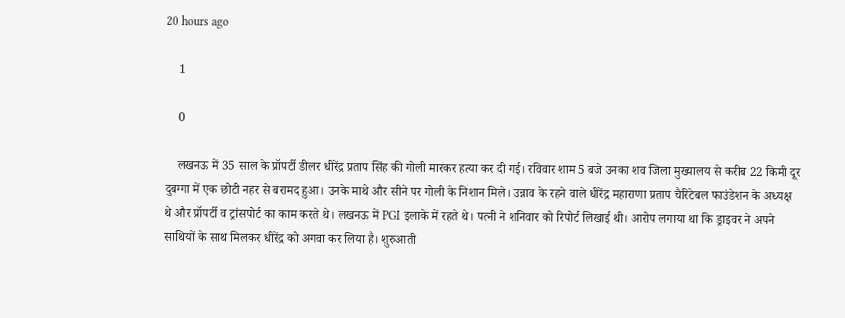20 hours ago

    1

    0

    लखनऊ में 35 साल के प्रॉपर्टी डीलर धीरेंद्र प्रताप सिंह की गोली मारकर हत्या कर दी गई। रविवार शाम 5 बजे उनका शव जिला मुख्यालय से करीब 22 किमी दूर दुबग्गा में एक छोटी नहर से बरामद हुआ। उनके माथे और सीने पर गोली के निशान मिले। उन्नाव के रहने वाले धीरेंद्र महाराणा प्रताप चैरिटेबल फाउंडेशन के अध्यक्ष थे और प्रॉपर्टी व ट्रांसपोर्ट का काम करते थे। लखनऊ में PGI इलाके में रहते थे। पत्नी ने शनिवार को रिपोर्ट लिखाई थी। आरोप लगाया था कि ड्राइवर ने अपने साथियों के साथ मिलकर धीरेंद्र को अगवा कर लिया है। शुरुआती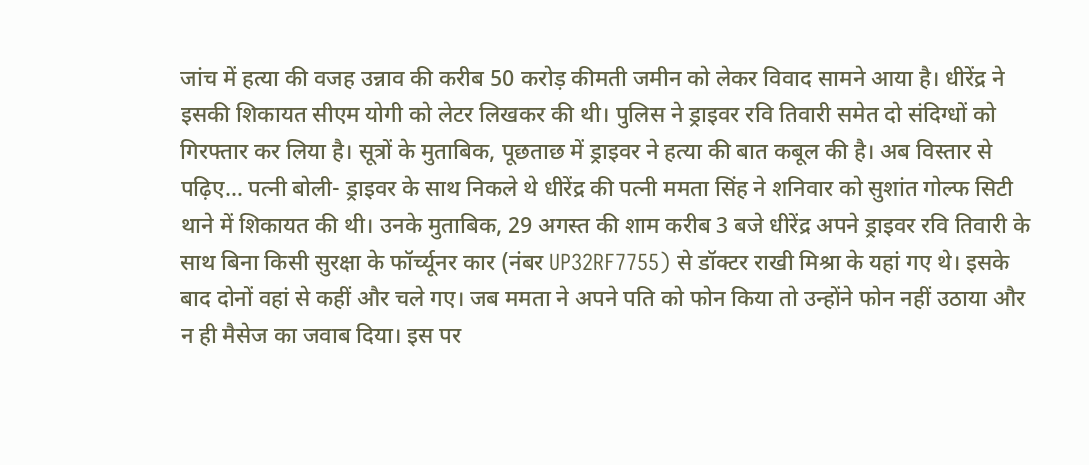जांच में हत्या की वजह उन्नाव की करीब 50 करोड़ कीमती जमीन को लेकर विवाद सामने आया है। धीरेंद्र ने इसकी शिकायत सीएम योगी को लेटर लिखकर की थी। पुलिस ने ड्राइवर रवि तिवारी समेत दो संदिग्धों को गिरफ्तार कर लिया है। सूत्रों के मुताबिक, पूछताछ में ड्राइवर ने हत्या की बात कबूल की है। अब विस्तार से पढ़िए… पत्नी बोली- ड्राइवर के साथ निकले थे धीरेंद्र की पत्नी ममता सिंह ने शनिवार को सुशांत गोल्फ सिटी थाने में शिकायत की थी। उनके मुताबिक, 29 अगस्त की शाम करीब 3 बजे धीरेंद्र अपने ड्राइवर रवि तिवारी के साथ बिना किसी सुरक्षा के फॉर्च्यूनर कार (नंबर UP32RF7755) से डॉक्टर राखी मिश्रा के यहां गए थे। इसके बाद दोनों वहां से कहीं और चले गए। जब ममता ने अपने पति को फोन किया तो उन्होंने फोन नहीं उठाया और न ही मैसेज का जवाब दिया। इस पर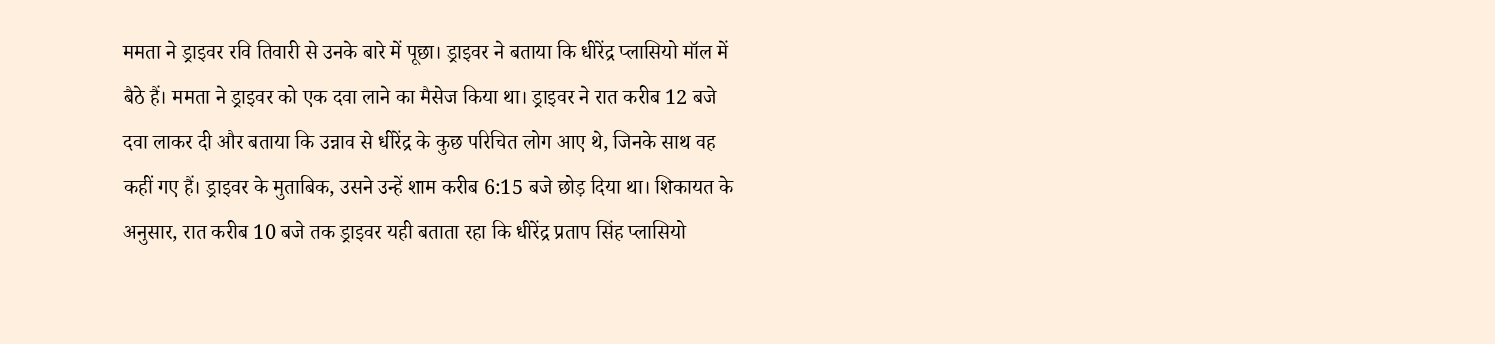ममता ने ड्राइवर रवि तिवारी से उनके बारे में पूछा। ड्राइवर ने बताया कि धीरेंद्र प्लासियो मॉल में बैठे हैं। ममता ने ड्राइवर को एक दवा लाने का मैसेज किया था। ड्राइवर ने रात करीब 12 बजे दवा लाकर दी और बताया कि उन्नाव से धीरेंद्र के कुछ परिचित लोग आए थे, जिनके साथ वह कहीं गए हैं। ड्राइवर के मुताबिक, उसने उन्हें शाम करीब 6:15 बजे छोड़ दिया था। शिकायत के अनुसार, रात करीब 10 बजे तक ड्राइवर यही बताता रहा कि धीरेंद्र प्रताप सिंह प्लासियो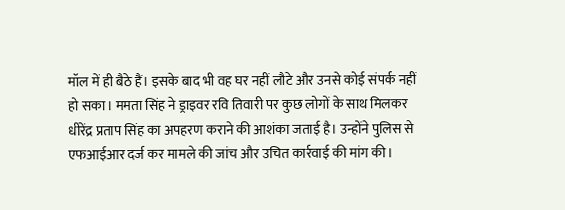मॉल में ही बैठे हैं। इसके बाद भी वह घर नहीं लौटे और उनसे कोई संपर्क नहीं हो सका। ममता सिंह ने ड्राइवर रवि तिवारी पर कुछ लोगों के साथ मिलकर धीरेंद्र प्रताप सिंह का अपहरण कराने की आशंका जताई है। उन्होंने पुलिस से एफआईआर दर्ज कर मामले की जांच और उचित कार्रवाई की मांग की।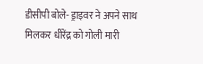डीसीपी बोले- ड्राइवर ने अपने साथ मिलकर धीरेंद्र को गोली मारी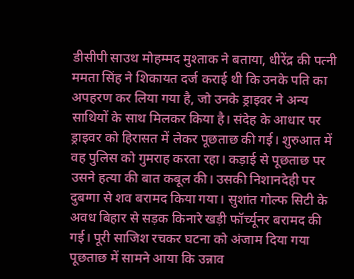डीसीपी साउथ मोहम्मद मुश्ताक ने बताया, धीरेंद्र की पत्नी ममता सिंह ने शिकायत दर्ज कराई थी कि उनके पति का अपहरण कर लिया गया है, जो उनके ड्राइवर ने अन्य साथियों के साथ मिलकर किया है। संदेह के आधार पर ड्राइवर को हिरासत में लेकर पूछताछ की गई। शुरुआत में वह पुलिस को गुमराह करता रहा। कड़ाई से पूछताछ पर उसने हत्या की बात कबूल की। उसकी निशानदेही पर दुबग्गा से शव बरामद किया गया। सुशांत गोल्फ सिटी के अवध बिहार से सड़क किनारे खड़ी फॉर्च्यूनर बरामद की गई। पूरी साजिश रचकर घटना को अंजाम दिया गया पूछताछ में सामने आया कि उन्नाव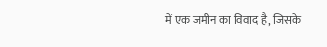में एक जमीन का विवाद है, जिसके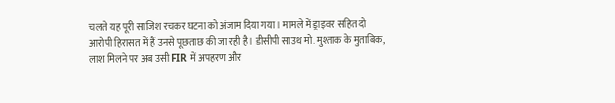चलते यह पूरी साजिश रचकर घटना को अंजाम दिया गया। मामले में ड्राइवर सहित दो आरोपी हिरासत में हैं उनसे पूछताछ की जा रही है। डीसीपी साउथ मो. मुश्ताक के मुताबिक, लाश मिलने पर अब उसी FIR में अपहरण और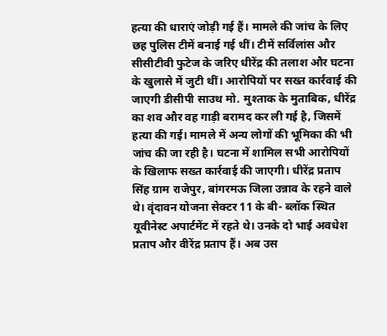हत्या की धाराएं जोड़ी गई हैं। मामले की जांच के लिए छह पुलिस टीमें बनाई गई थीं। टीमें सर्विलांस और सीसीटीवी फुटेज के जरिए धीरेंद्र की तलाश और घटना के खुलासे में जुटी थीं। आरोपियों पर सख्त कार्रवाई की जाएगी डीसीपी साउथ मो. मुश्ताक के मुताबिक, धीरेंद्र का शव और वह गाड़ी बरामद कर ली गई है, जिसमें हत्या की गई। मामले में अन्य लोगों की भूमिका की भी जांच की जा रही है। घटना में शामिल सभी आरोपियों के खिलाफ सख्त कार्रवाई की जाएगी। धीरेंद्र प्रताप सिंह ग्राम राजेपुर, बांगरमऊ जिला उन्नाव के रहने वाले थे। वृंदावन योजना सेक्टर 11 के बी- ब्लॉक स्थित यूवीनेस्ट अपार्टमेंट में रहते थे। उनके दो भाई अवधेश प्रताप और वीरेंद्र प्रताप हैं। अब उस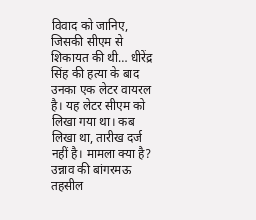विवाद को जानिए, जिसकी सीएम से शिकायत की थी… धीरेंद्र सिंह की हत्या के बाद उनका एक लेटर वायरल है। यह लेटर सीएम को लिखा गया था। कब लिखा था, तारीख दर्ज नहीं है। मामला क्या है? उन्नाव की बांगरमऊ तहसील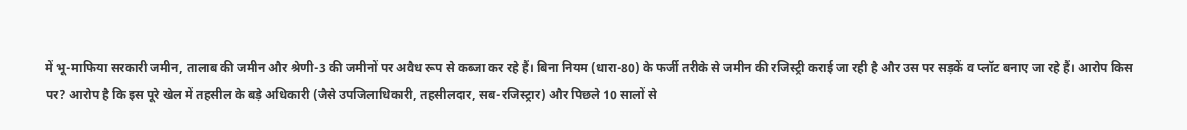में भू-माफिया सरकारी जमीन, तालाब की जमीन और श्रेणी-3 की जमीनों पर अवैध रूप से कब्जा कर रहे हैं। बिना नियम (धारा-80) के फर्जी तरीके से जमीन की रजिस्ट्री कराई जा रही है और उस पर सड़कें व प्लॉट बनाए जा रहे हैं। आरोप किस पर? आरोप है कि इस पूरे खेल में तहसील के बड़े अधिकारी (जैसे उपजिलाधिकारी, तहसीलदार, सब-रजिस्ट्रार) और पिछले 10 सालों से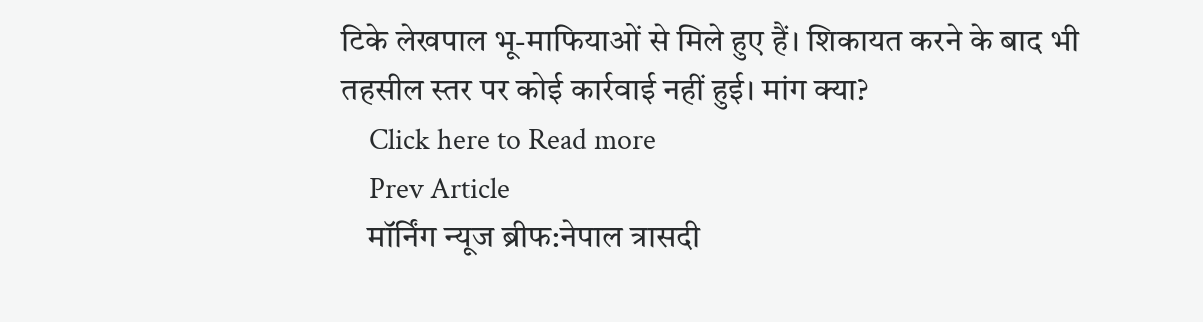टिके लेखपाल भू-माफियाओं से मिले हुए हैं। शिकायत करने के बाद भी तहसील स्तर पर कोई कार्रवाई नहीं हुई। मांग क्या?
    Click here to Read more
    Prev Article
    मॉर्निंग न्यूज ब्रीफ:नेपाल त्रासदी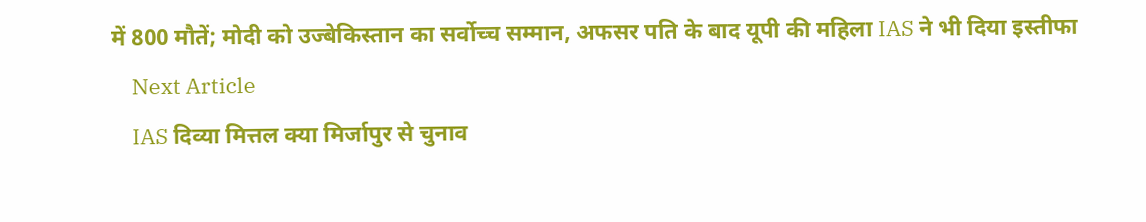में 800 मौतें; मोदी को उज्बेकिस्तान का सर्वोच्च सम्मान, अफसर पति के बाद यूपी की महिला IAS ने भी दिया इस्तीफा
    Next Article
    IAS दिव्या मित्तल क्या मिर्जापुर से चुनाव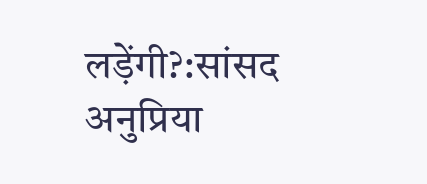लड़ेंगी?:सांसद अनुप्रिया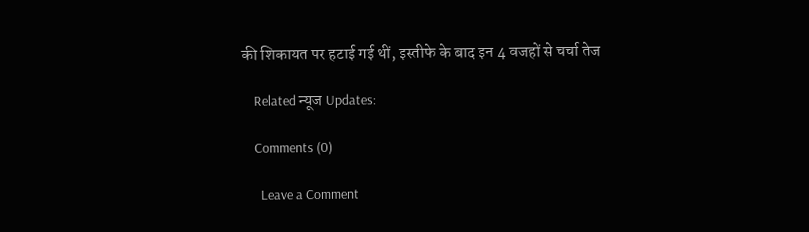की शिकायत पर हटाई गई थीं, इस्तीफे के बाद इन 4 वजहों से चर्चा तेज

    Related न्यूज Updates:

    Comments (0)

      Leave a Comment